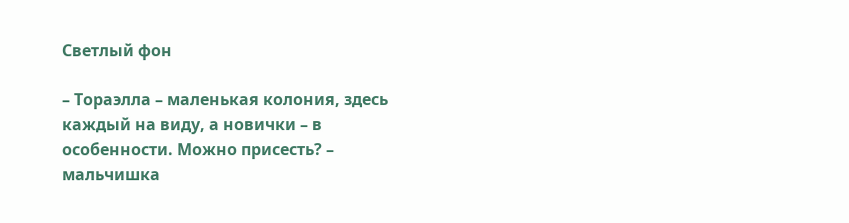Светлый фон

– Тораэлла – маленькая колония, здесь каждый на виду, а новички – в особенности. Можно присесть? – мальчишка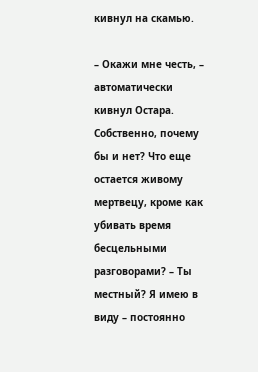кивнул на скамью.

– Окажи мне честь, – автоматически кивнул Остара. Собственно, почему бы и нет? Что еще остается живому мертвецу, кроме как убивать время бесцельными разговорами? – Ты местный? Я имею в виду – постоянно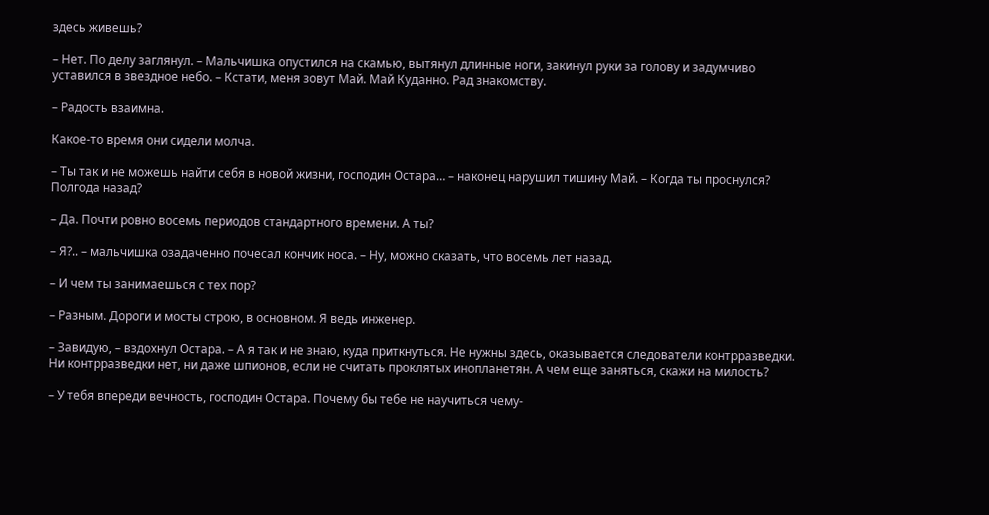здесь живешь?

– Нет. По делу заглянул. – Мальчишка опустился на скамью, вытянул длинные ноги, закинул руки за голову и задумчиво уставился в звездное небо. – Кстати, меня зовут Май. Май Куданно. Рад знакомству.

– Радость взаимна.

Какое-то время они сидели молча.

– Ты так и не можешь найти себя в новой жизни, господин Остара… – наконец нарушил тишину Май. – Когда ты проснулся? Полгода назад?

– Да. Почти ровно восемь периодов стандартного времени. А ты?

– Я?.. – мальчишка озадаченно почесал кончик носа. – Ну, можно сказать, что восемь лет назад.

– И чем ты занимаешься с тех пор?

– Разным. Дороги и мосты строю, в основном. Я ведь инженер.

– Завидую, – вздохнул Остара. – А я так и не знаю, куда приткнуться. Не нужны здесь, оказывается следователи контрразведки. Ни контрразведки нет, ни даже шпионов, если не считать проклятых инопланетян. А чем еще заняться, скажи на милость?

– У тебя впереди вечность, господин Остара. Почему бы тебе не научиться чему-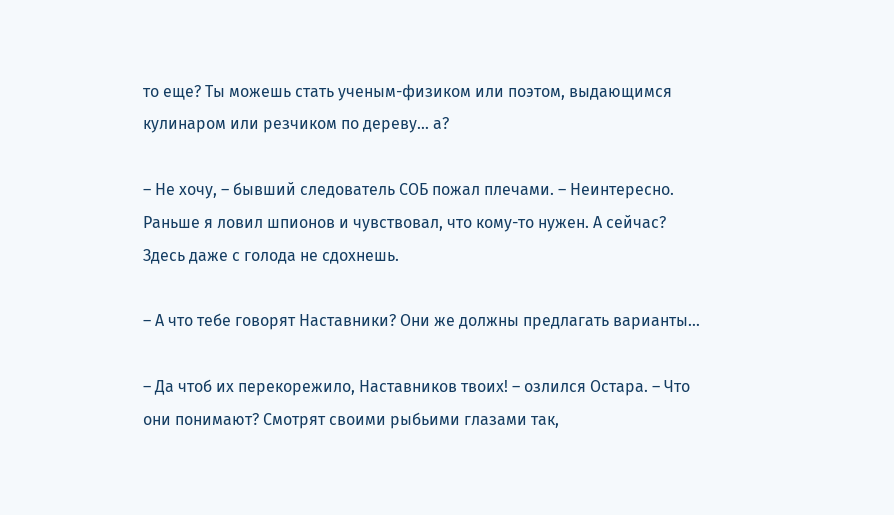то еще? Ты можешь стать ученым-физиком или поэтом, выдающимся кулинаром или резчиком по дереву… а?

– Не хочу, – бывший следователь СОБ пожал плечами. – Неинтересно. Раньше я ловил шпионов и чувствовал, что кому-то нужен. А сейчас? Здесь даже с голода не сдохнешь.

– А что тебе говорят Наставники? Они же должны предлагать варианты…

– Да чтоб их перекорежило, Наставников твоих! – озлился Остара. – Что они понимают? Смотрят своими рыбьими глазами так,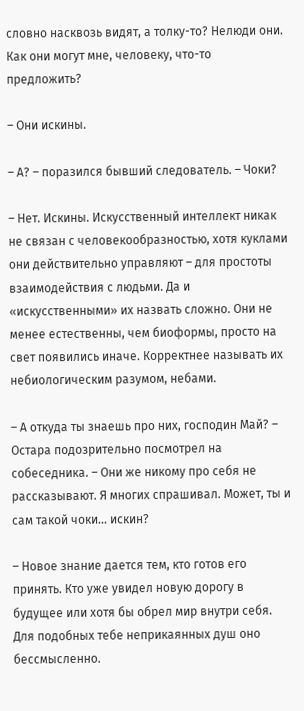словно насквозь видят, а толку-то? Нелюди они. Как они могут мне, человеку, что-то предложить?

– Они искины.

– А? – поразился бывший следователь. – Чоки?

– Нет. Искины. Искусственный интеллект никак не связан с человекообразностью, хотя куклами они действительно управляют – для простоты взаимодействия с людьми. Да и «искусственными» их назвать сложно. Они не менее естественны, чем биоформы, просто на свет появились иначе. Корректнее называть их небиологическим разумом, небами.

– А откуда ты знаешь про них, господин Май? – Остара подозрительно посмотрел на собеседника. – Они же никому про себя не рассказывают. Я многих спрашивал. Может, ты и сам такой чоки… искин?

– Новое знание дается тем, кто готов его принять. Кто уже увидел новую дорогу в будущее или хотя бы обрел мир внутри себя. Для подобных тебе неприкаянных душ оно бессмысленно.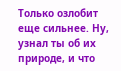Только озлобит еще сильнее. Ну, узнал ты об их природе, и что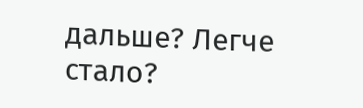дальше? Легче стало?